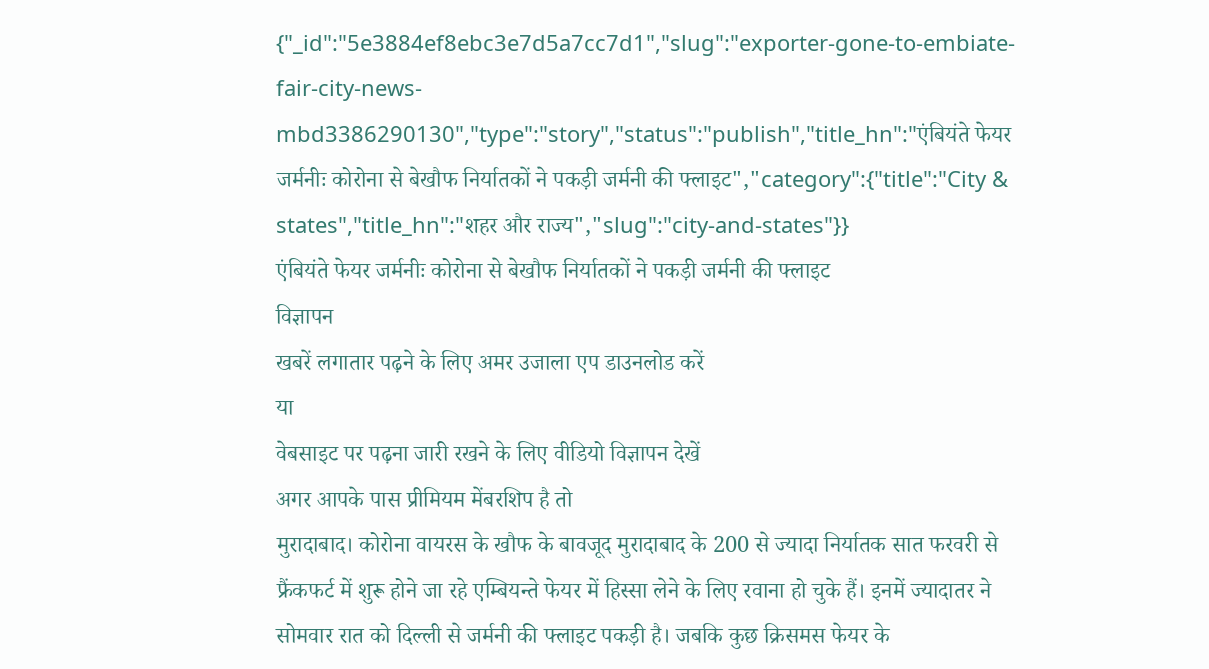{"_id":"5e3884ef8ebc3e7d5a7cc7d1","slug":"exporter-gone-to-embiate-fair-city-news-mbd3386290130","type":"story","status":"publish","title_hn":"एंबियंते फेयर जर्मनीः कोरोना से बेखौफ निर्यातकों ने पकड़ी जर्मनी की फ्लाइट","category":{"title":"City & states","title_hn":"शहर और राज्य","slug":"city-and-states"}}
एंबियंते फेयर जर्मनीः कोरोना से बेखौफ निर्यातकों ने पकड़ी जर्मनी की फ्लाइट
विज्ञापन
खबरें लगातार पढ़ने के लिए अमर उजाला एप डाउनलोड करें
या
वेबसाइट पर पढ़ना जारी रखने के लिए वीडियो विज्ञापन देखें
अगर आपके पास प्रीमियम मेंबरशिप है तो
मुरादाबाद। कोरोना वायरस के खौफ के बावजूद मुरादाबाद के 200 से ज्यादा निर्यातक सात फरवरी से फ्रैंकफर्ट में शुरू होने जा रहे एम्बियन्ते फेयर में हिस्सा लेने के लिए रवाना हो चुके हैं। इनमें ज्यादातर ने सोमवार रात को दिल्ली से जर्मनी की फ्लाइट पकड़ी है। जबकि कुछ क्रिसमस फेयर के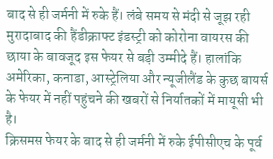बाद से ही जर्मनी में रुके हैं। लंबे समय से मंदी से जूझ रही मुरादाबाद की हैंडीक्राफ्ट इंडस्ट्री को कोरोना वायरस की छाया के बावजूद इस फेयर से बड़ी उम्मीदे हैं। हालांकि अमेरिका, कनाडा, आस्ट्रेलिया और न्यूजीलैंड के कुछ बायर्स के फेयर में नहीं पहुंचने की खबरों से निर्यातकों में मायूसी भी है।
क्रिसमस फेयर के बाद से ही जर्मनी में रुके ईपीसीएच के पूर्व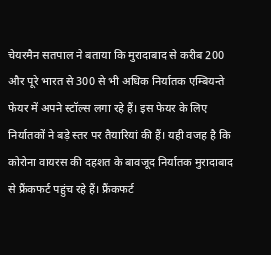चेयरमैन सतपाल ने बताया कि मुरादाबाद से करीब 200 और पूरे भारत से 300 से भी अधिक निर्यातक एम्बियन्ते फेयर में अपने स्टॉल्स लगा रहे हैं। इस फेयर के लिए निर्यातकों ने बड़े स्तर पर तैयारियां की हैं। यही वजह है कि कोरोना वायरस की दहशत के बावजूद निर्यातक मुरादाबाद से फ्रैंकफर्ट पहुंच रहे हैं। फ्रैंकफर्ट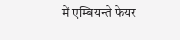में एम्बियन्ते फेयर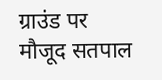ग्राउंड पर मौजूद सतपाल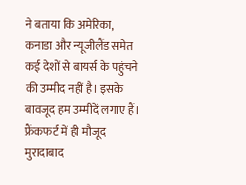ने बताया कि अमेरिका, कनाडा और न्यूजीलैंड समेत कई देशों से बायर्स के पहुंचने की उम्मीद नहीं है। इसके बावजूद हम उम्मीदें लगाए हैं। फ्रैंकफर्ट में ही मौजूद मुरादाबाद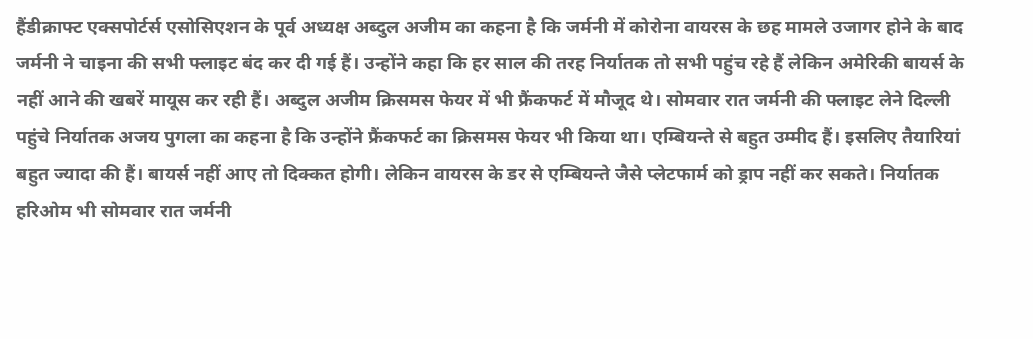हैंडीक्राफ्ट एक्सपोर्टर्स एसोसिएशन के पूर्व अध्यक्ष अब्दुल अजीम का कहना है कि जर्मनी में कोरोना वायरस के छह मामले उजागर होने के बाद जर्मनी ने चाइना की सभी फ्लाइट बंद कर दी गई हैं। उन्होंने कहा कि हर साल की तरह निर्यातक तो सभी पहुंच रहे हैं लेकिन अमेरिकी बायर्स के नहीं आने की खबरें मायूस कर रही हैं। अब्दुल अजीम क्रिसमस फेयर में भी फ्रैंकफर्ट में मौजूद थे। सोमवार रात जर्मनी की फ्लाइट लेने दिल्ली पहुंचे निर्यातक अजय पुगला का कहना है कि उन्होंने फ्रैंकफर्ट का क्रिसमस फेयर भी किया था। एम्बियन्ते से बहुत उम्मीद हैं। इसलिए तैयारियां बहुत ज्यादा की हैं। बायर्स नहीं आए तो दिक्कत होगी। लेकिन वायरस के डर से एम्बियन्ते जैसे प्लेटफार्म को ड्राप नहीं कर सकते। निर्यातक हरिओम भी सोमवार रात जर्मनी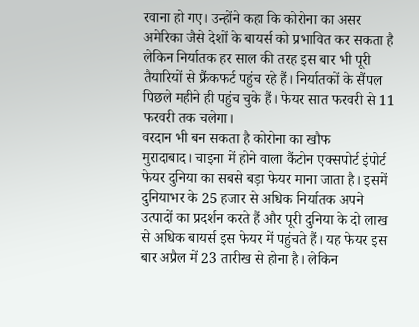रवाना हो गए। उन्होंने कहा कि कोरोना का असर अमेरिका जैसे देशों के बायर्स को प्रभावित कर सकता है लेकिन निर्यातक हर साल की तरह इस बार भी पूरी तैयारियों से फ्रैंकफर्ट पहुंच रहे हैं। निर्यातकों के सैंपल पिछले महीने ही पहुंच चुके हैं। फेयर सात फरवरी से 11 फरवरी तक चलेगा।
वरदान भी बन सकता है कोरोना का खौफ
मुरादाबाद। चाइना में होने वाला कैंटोन एक्सपोर्ट इंपोर्ट फेयर दुनिया का सबसे बड़ा फेयर माना जाता है। इसमें दुनियाभर के 25 हजार से अधिक निर्यातक अपने उत्पादों का प्रदर्शन करते हैं और पूरी दुनिया के दो लाख से अधिक बायर्स इस फेयर में पहुंचते हैं। यह फेयर इस बार अप्रैल में 23 तारीख से होना है। लेकिन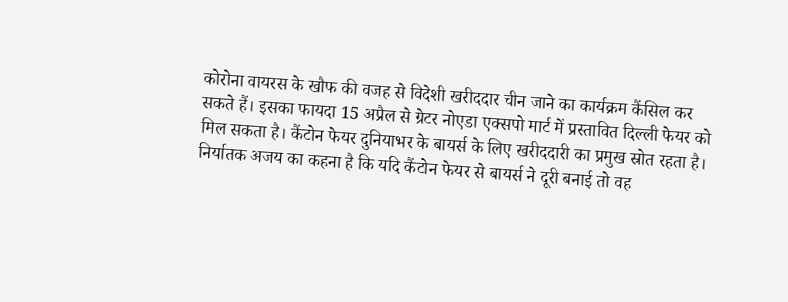कोरोना वायरस के खौफ की वजह से विदेशी खरीददार चीन जाने का कार्यक्रम कैंसिल कर सकते हैं। इसका फायदा 15 अप्रैल से ग्रेटर नोएडा एक्सपो मार्ट में प्रस्तावित दिल्ली फेयर को मिल सकता है। कैंटोन फेयर दुनियाभर के बायर्स के लिए खरीददारी का प्रमुख स्रोत रहता है। निर्यातक अजय का कहना है कि यदि कैंटोन फेयर से बायर्स ने दूरी बनाई तो वह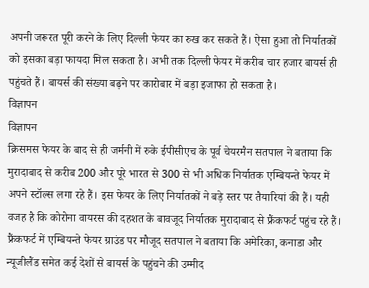अपनी जरूरत पूरी करने के लिए दिल्ली फेयर का रुख कर सकते हैं। ऐसा हुआ तो निर्यातकों को इसका बड़ा फायदा मिल सकता है। अभी तक दिल्ली फेयर में करीब चार हजार बायर्स ही पहुंचते हैं। बायर्स की संख्या बढ़ने पर कारोबार में बड़ा इजाफा हो सकता है।
विज्ञापन
विज्ञापन
क्रिसमस फेयर के बाद से ही जर्मनी में रुके ईपीसीएच के पूर्व चेयरमैन सतपाल ने बताया कि मुरादाबाद से करीब 200 और पूरे भारत से 300 से भी अधिक निर्यातक एम्बियन्ते फेयर में अपने स्टॉल्स लगा रहे हैं। इस फेयर के लिए निर्यातकों ने बड़े स्तर पर तैयारियां की हैं। यही वजह है कि कोरोना वायरस की दहशत के बावजूद निर्यातक मुरादाबाद से फ्रैंकफर्ट पहुंच रहे हैं। फ्रैंकफर्ट में एम्बियन्ते फेयर ग्राउंड पर मौजूद सतपाल ने बताया कि अमेरिका, कनाडा और न्यूजीलैंड समेत कई देशों से बायर्स के पहुंचने की उम्मीद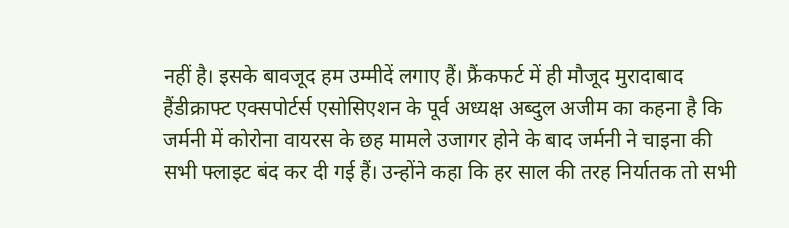नहीं है। इसके बावजूद हम उम्मीदें लगाए हैं। फ्रैंकफर्ट में ही मौजूद मुरादाबाद हैंडीक्राफ्ट एक्सपोर्टर्स एसोसिएशन के पूर्व अध्यक्ष अब्दुल अजीम का कहना है कि जर्मनी में कोरोना वायरस के छह मामले उजागर होने के बाद जर्मनी ने चाइना की सभी फ्लाइट बंद कर दी गई हैं। उन्होंने कहा कि हर साल की तरह निर्यातक तो सभी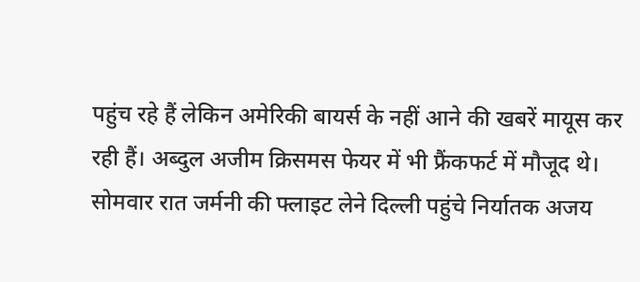पहुंच रहे हैं लेकिन अमेरिकी बायर्स के नहीं आने की खबरें मायूस कर रही हैं। अब्दुल अजीम क्रिसमस फेयर में भी फ्रैंकफर्ट में मौजूद थे। सोमवार रात जर्मनी की फ्लाइट लेने दिल्ली पहुंचे निर्यातक अजय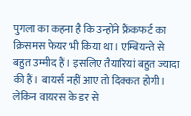पुगला का कहना है कि उन्होंने फ्रैंकफर्ट का क्रिसमस फेयर भी किया था। एम्बियन्ते से बहुत उम्मीद हैं। इसलिए तैयारियां बहुत ज्यादा की हैं। बायर्स नहीं आए तो दिक्कत होगी। लेकिन वायरस के डर से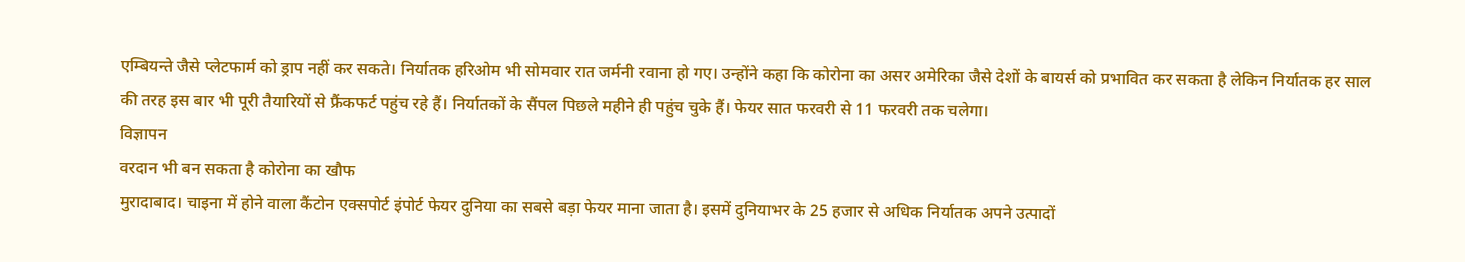एम्बियन्ते जैसे प्लेटफार्म को ड्राप नहीं कर सकते। निर्यातक हरिओम भी सोमवार रात जर्मनी रवाना हो गए। उन्होंने कहा कि कोरोना का असर अमेरिका जैसे देशों के बायर्स को प्रभावित कर सकता है लेकिन निर्यातक हर साल की तरह इस बार भी पूरी तैयारियों से फ्रैंकफर्ट पहुंच रहे हैं। निर्यातकों के सैंपल पिछले महीने ही पहुंच चुके हैं। फेयर सात फरवरी से 11 फरवरी तक चलेगा।
विज्ञापन
वरदान भी बन सकता है कोरोना का खौफ
मुरादाबाद। चाइना में होने वाला कैंटोन एक्सपोर्ट इंपोर्ट फेयर दुनिया का सबसे बड़ा फेयर माना जाता है। इसमें दुनियाभर के 25 हजार से अधिक निर्यातक अपने उत्पादों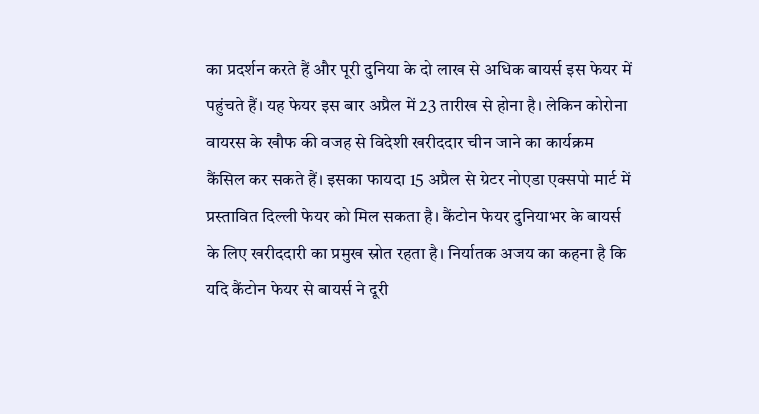का प्रदर्शन करते हैं और पूरी दुनिया के दो लाख से अधिक बायर्स इस फेयर में पहुंचते हैं। यह फेयर इस बार अप्रैल में 23 तारीख से होना है। लेकिन कोरोना वायरस के खौफ की वजह से विदेशी खरीददार चीन जाने का कार्यक्रम कैंसिल कर सकते हैं। इसका फायदा 15 अप्रैल से ग्रेटर नोएडा एक्सपो मार्ट में प्रस्तावित दिल्ली फेयर को मिल सकता है। कैंटोन फेयर दुनियाभर के बायर्स के लिए खरीददारी का प्रमुख स्रोत रहता है। निर्यातक अजय का कहना है कि यदि कैंटोन फेयर से बायर्स ने दूरी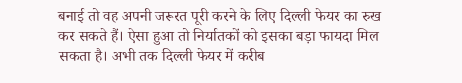बनाई तो वह अपनी जरूरत पूरी करने के लिए दिल्ली फेयर का रुख कर सकते हैं। ऐसा हुआ तो निर्यातकों को इसका बड़ा फायदा मिल सकता है। अभी तक दिल्ली फेयर में करीब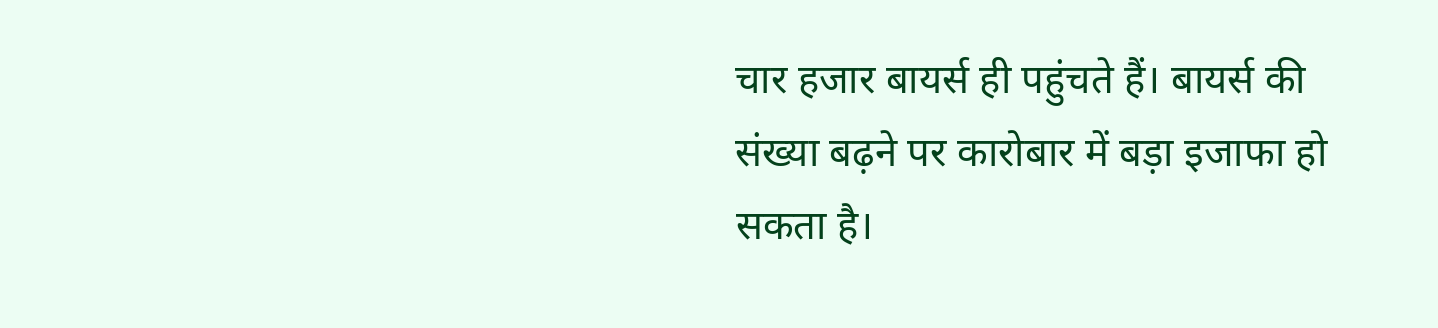चार हजार बायर्स ही पहुंचते हैं। बायर्स की संख्या बढ़ने पर कारोबार में बड़ा इजाफा हो सकता है।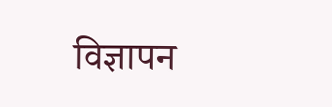विज्ञापन